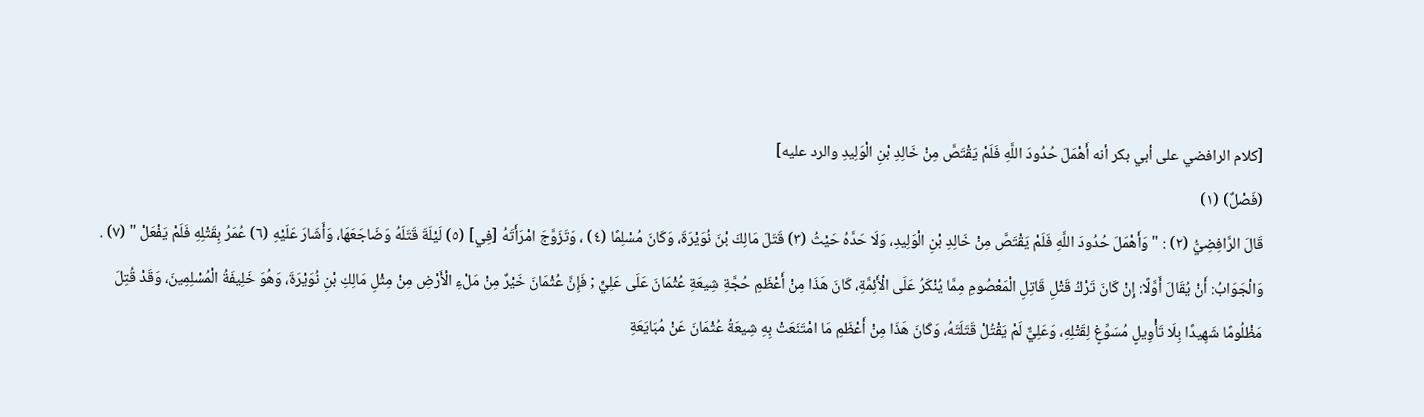[كلام الرافضي على أبي بكر أنه أَهْمَلَ حُدُودَ اللَّهِ فَلَمْ يَقْتَصَّ مِنْ خَالِدِ بْنِ الْوَلِيدِ والرد عليه]
(فَصْلٌ) (١)
قَالَ الرَّافِضِيُّ (٢) : " وَأَهْمَلَ حُدُودَ اللَّهِ فَلَمْ يَقْتَصَّ مِنْ خَالِدِ بْنِ الْوَلِيدِ، وَلَا حَدَّهُ حَيْثُ (٣) قَتَلَ مَالِكَ بْنَ نُوَيْرَةَ، وَكَانَ مُسْلِمًا (٤) ، وَتَزَوَّجَ امْرَأَتَهُ [فِي] (٥) لَيْلَةَ قَتَلَهُ وَضَاجَعَهَا، وَأَشَارَ عَلَيْهِ (٦) عُمَرُ بِقَتْلِهِ فَلَمْ يَفْعَلْ " (٧) .
وَالْجَوَابُ: أَنْ يُقَالَ أَوَّلًا: إِنْ كَانَ تَرْكُ قَتْلِ قَاتِلِ الْمَعْصُومِ مِمَّا يُنْكَرُ عَلَى الْأَئِمَّةِ، كَانَ هَذَا مِنْ أَعْظَمِ حُجَّةِ شِيعَةِ عُثْمَانَ عَلَى عَلِيٍّ ; فَإِنَّ عُثْمَانَ خَيْرٌ مِنْ مَلْءِ الْأَرْضِ مِنْ مِثْلِ مَالِكِ بْنِ نُوَيْرَةَ، وَهُوَ خَلِيفَةُ الْمُسْلِمِينَ، وَقَدْ قُتِلَ مَظْلُومًا شَهِيدًا بِلَا تَأْوِيلٍ مُسَوِّغٍ لِقَتْلِهِ، وَعَلِيٌّ لَمْ يَقْتُلْ قَتَلَتَهُ، وَكَانَ هَذَا مِنْ أَعْظَمِ مَا امْتَنَعَتْ بِهِ شِيعَةُ عُثْمَانَ عَنْ مُبَايَعَةِ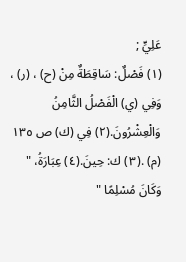عَلِيٍّ ;
(١) فَصْلٌ: سَاقِطَةٌ مِنْ (ح) ، (ر) ، وَفِي (ي) الْفَصْلُ الثَّامِنُ وَالْعِشْرُونَ.(٢) فِي (ك) ص ١٣٥ (م) .(٣) ك: حِينَ.(٤) عِبَارَةُ، " وَكَانَ مُسْلِمًا "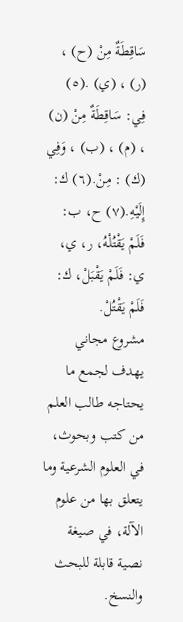سَاقِطَةٌ مِنْ (ح) ، (ر) ، (ي) .(٥) فِي: سَاقِطَةٌ مِنْ (ن) ، (م) ، (ب) ، وَفِي (ك) : مِنْ.(٦) ك: إِلَيْهِ.(٧) ح، ب: فَلَمْ يَقْتُلْهُ، ر، ي، ي: فَلَمْ يَقْبَلْ، ك: فَلَمْ يَقْتُلْ.
مشروع مجاني يهدف لجمع ما يحتاجه طالب العلم من كتب وبحوث، في العلوم الشرعية وما يتعلق بها من علوم الآلة، في صيغة نصية قابلة للبحث والنسخ.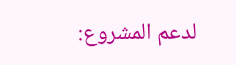لدعم المشروع: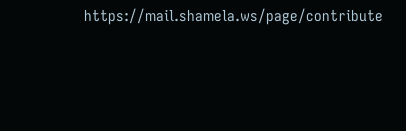https://mail.shamela.ws/page/contribute